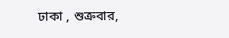ঢাকা , শুক্রবার,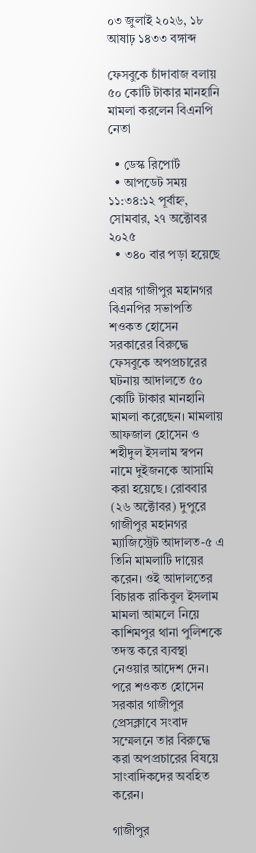০৩ জুলাই ২০২৬, ১৮ আষাঢ় ১৪৩৩ বঙ্গাব্দ

ফেসবুকে চাঁদাবাজ বলায় ৫০ কোটি টাকার মানহানি মামলা করলেন বিএনপি নেতা

  • ডেস্ক রিপোর্ট
  • আপডেট সময় ১১:৩৪:১২ পূর্বাহ্ন, সোমবার, ২৭ অক্টোবর ২০২৫
  • ৩৪০ বার পড়া হয়েছে

এবার গাজীপুর মহানগর বিএনপির সভাপতি শওকত হোসেন সরকারের বিরুদ্ধে ফেসবুকে অপপ্রচারের ঘটনায় আদালতে ৫০ কোটি টাকার মানহানি মামলা করেছেন। মামলায় আফজাল হোসেন ও শহীদুল ইসলাম স্বপন নামে দুইজনকে আসামি করা হয়েছে। রোববার (২৬ অক্টোবর) দুপুরে গাজীপুর মহানগর ম্যাজিস্ট্রেট আদালত-৫ এ তিনি মামলাটি দায়ের করেন। ওই আদালতের বিচারক রাকিবুল ইসলাম মামলা আমলে নিয়ে কাশিমপুর থানা পুলিশকে তদন্ত করে ব্যবস্থা নেওয়ার আদেশ দেন। পরে শওকত হোসেন সরকার গাজীপুর প্রেসক্লাবে সংবাদ সম্মেলনে তার বিরুদ্ধে করা অপপ্রচারের বিষয়ে সাংবাদিকদের অবহিত করেন।

গাজীপুর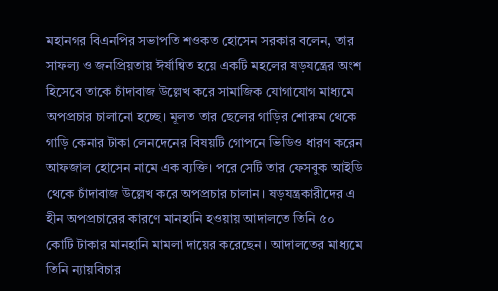মহানগর বিএনপির সভাপতি শওকত হোসেন সরকার বলেন, তার সাফল্য ও জনপ্রিয়তায় ঈর্ষান্বিত হয়ে একটি মহলের ষড়যন্ত্রের অংশ হিসেবে তাকে চাঁদাবাজ উল্লেখ করে সামাজিক যোগাযোগ মাধ্যমে অপপ্রচার চালানো হচ্ছে। মূলত তার ছেলের গাড়ির শোরুম থেকে গাড়ি কেনার টাকা লেনদেনের বিষয়টি গোপনে ভিডিও ধারণ করেন আফজাল হোসেন নামে এক ব্যক্তি। পরে সেটি তার ফেসবুক আইডি থেকে চাঁদাবাজ উল্লেখ করে অপপ্রচার চালান। ষড়যন্ত্রকারীদের এ হীন অপপ্রচারের কারণে মানহানি হওয়ায় আদালতে তিনি ৫০ কোটি টাকার মানহানি মামলা দায়ের করেছেন। আদালতের মাধ্যমে তিনি ন্যায়বিচার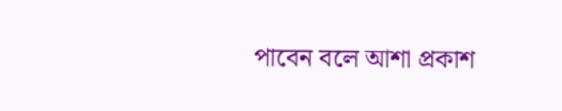পাবেন বলে আশা প্রকাশ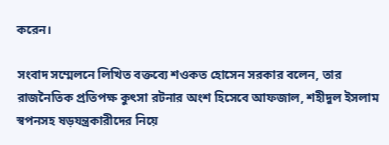করেন।

সংবাদ সম্মেলনে লিখিত বক্তব্যে শওকত হোসেন সরকার বলেন, তার রাজনৈতিক প্রতিপক্ষ কুৎসা রটনার অংশ হিসেবে আফজাল, শহীদুল ইসলাম স্বপনসহ ষড়যন্ত্রকারীদের নিয়ে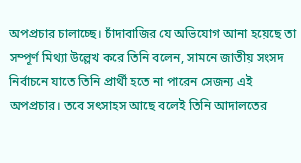অপপ্রচার চালাচ্ছে। চাঁদাবাজির যে অভিযোগ আনা হয়েছে তা সম্পূর্ণ মিথ্যা উল্লেখ করে তিনি বলেন, সামনে জাতীয় সংসদ নির্বাচনে যাতে তিনি প্রার্থী হতে না পারেন সেজন্য এই অপপ্রচার। তবে সৎসাহস আছে বলেই তিনি আদালতের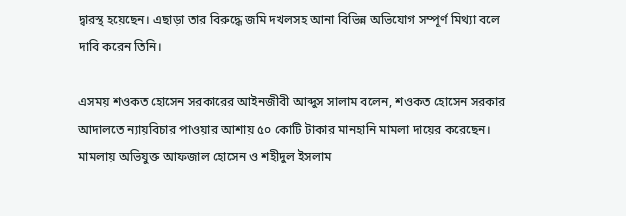দ্বারস্থ হয়েছেন। এছাড়া তার বিরুদ্ধে জমি দখলসহ আনা বিভিন্ন অভিযোগ সম্পূর্ণ মিথ্যা বলে দাবি করেন তিনি।

এসময় শওকত হোসেন সরকারের আইনজীবী আব্দুস সালাম বলেন, শওকত হোসেন সরকার আদালতে ন্যায়বিচার পাওয়ার আশায় ৫০ কোটি টাকার মানহানি মামলা দায়ের করেছেন। মামলায় অভিযুক্ত আফজাল হোসেন ও শহীদুল ইসলাম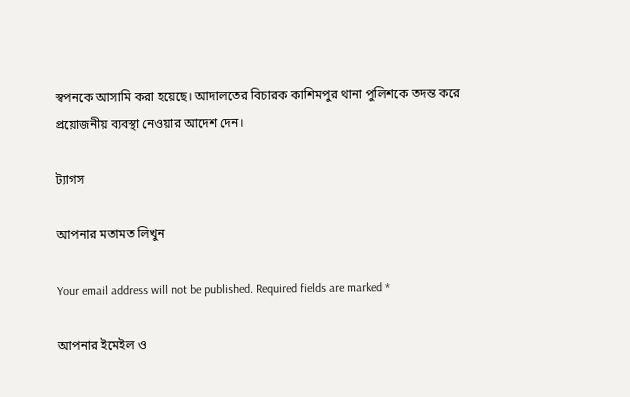স্বপনকে আসামি করা হয়েছে। আদালতের বিচারক কাশিমপুর থানা পুলিশকে তদন্ত করে প্রয়োজনীয় ব্যবস্থা নেওয়ার আদেশ দেন।

ট্যাগস

আপনার মতামত লিখুন

Your email address will not be published. Required fields are marked *

আপনার ইমেইল ও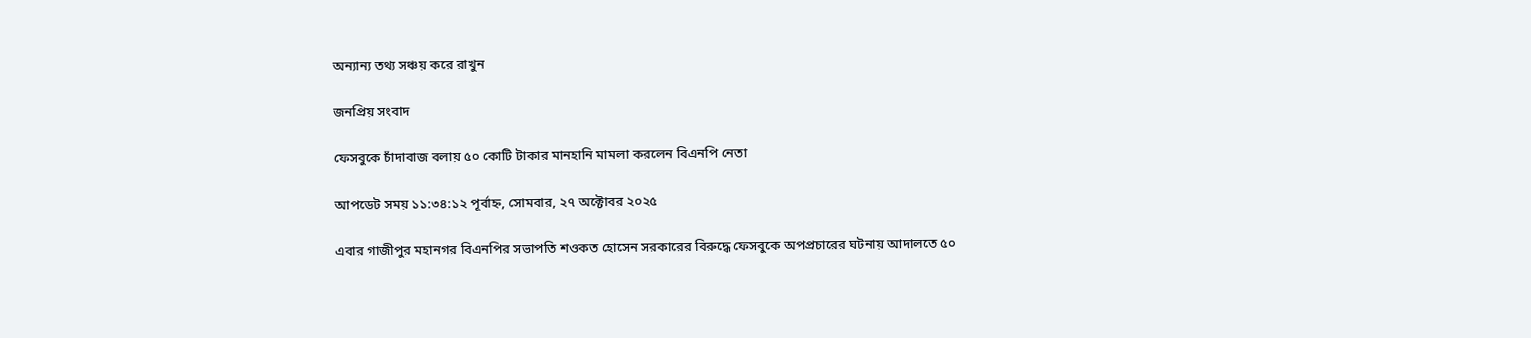অন্যান্য তথ্য সঞ্চয় করে রাখুন

জনপ্রিয় সংবাদ

ফেসবুকে চাঁদাবাজ বলায় ৫০ কোটি টাকার মানহানি মামলা করলেন বিএনপি নেতা

আপডেট সময় ১১:৩৪:১২ পূর্বাহ্ন, সোমবার, ২৭ অক্টোবর ২০২৫

এবার গাজীপুর মহানগর বিএনপির সভাপতি শওকত হোসেন সরকারের বিরুদ্ধে ফেসবুকে অপপ্রচারের ঘটনায় আদালতে ৫০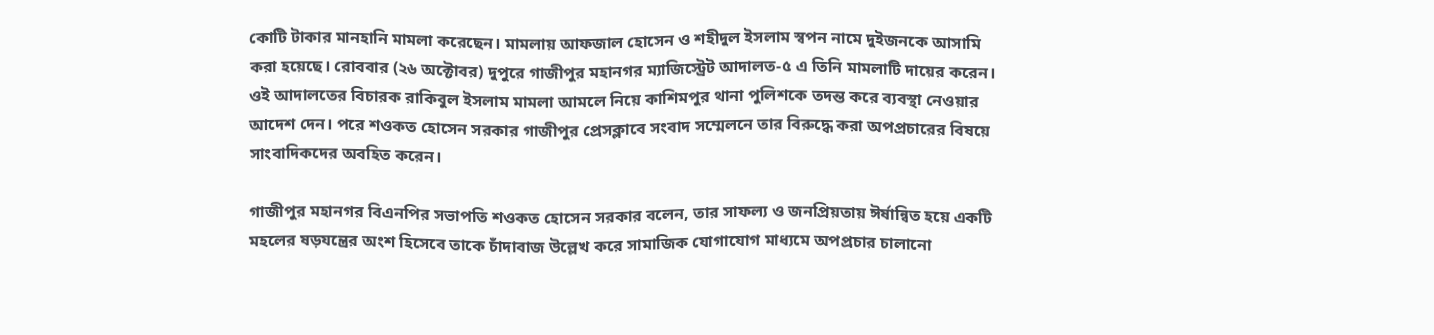কোটি টাকার মানহানি মামলা করেছেন। মামলায় আফজাল হোসেন ও শহীদুল ইসলাম স্বপন নামে দুইজনকে আসামি করা হয়েছে। রোববার (২৬ অক্টোবর) দুপুরে গাজীপুর মহানগর ম্যাজিস্ট্রেট আদালত-৫ এ তিনি মামলাটি দায়ের করেন। ওই আদালতের বিচারক রাকিবুল ইসলাম মামলা আমলে নিয়ে কাশিমপুর থানা পুলিশকে তদন্ত করে ব্যবস্থা নেওয়ার আদেশ দেন। পরে শওকত হোসেন সরকার গাজীপুর প্রেসক্লাবে সংবাদ সম্মেলনে তার বিরুদ্ধে করা অপপ্রচারের বিষয়ে সাংবাদিকদের অবহিত করেন।

গাজীপুর মহানগর বিএনপির সভাপতি শওকত হোসেন সরকার বলেন, তার সাফল্য ও জনপ্রিয়তায় ঈর্ষান্বিত হয়ে একটি মহলের ষড়যন্ত্রের অংশ হিসেবে তাকে চাঁদাবাজ উল্লেখ করে সামাজিক যোগাযোগ মাধ্যমে অপপ্রচার চালানো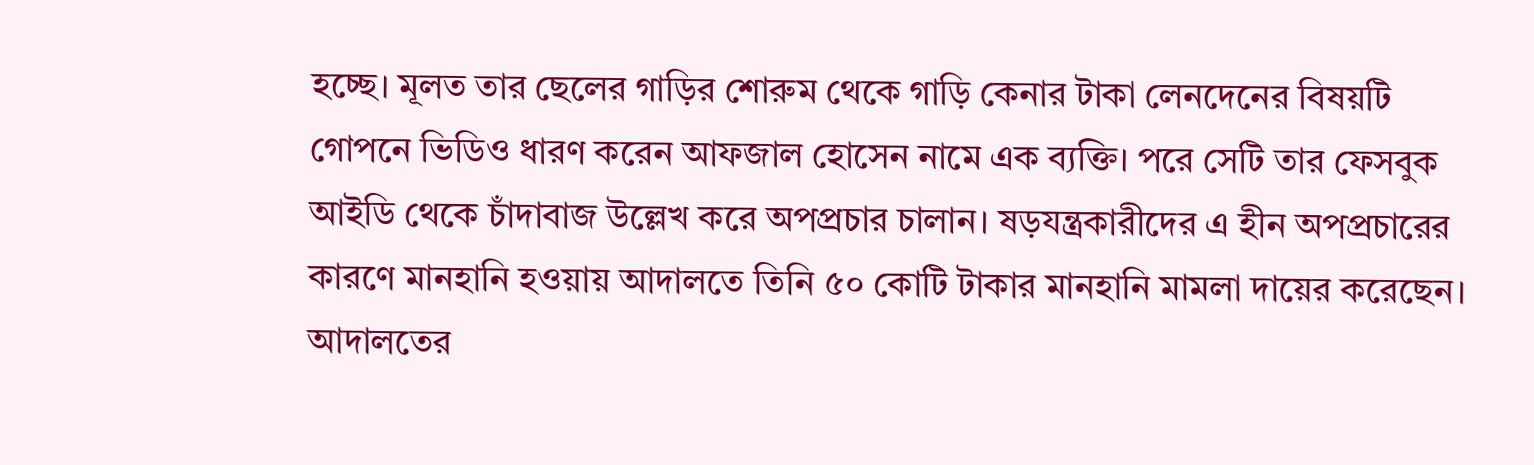হচ্ছে। মূলত তার ছেলের গাড়ির শোরুম থেকে গাড়ি কেনার টাকা লেনদেনের বিষয়টি গোপনে ভিডিও ধারণ করেন আফজাল হোসেন নামে এক ব্যক্তি। পরে সেটি তার ফেসবুক আইডি থেকে চাঁদাবাজ উল্লেখ করে অপপ্রচার চালান। ষড়যন্ত্রকারীদের এ হীন অপপ্রচারের কারণে মানহানি হওয়ায় আদালতে তিনি ৫০ কোটি টাকার মানহানি মামলা দায়ের করেছেন। আদালতের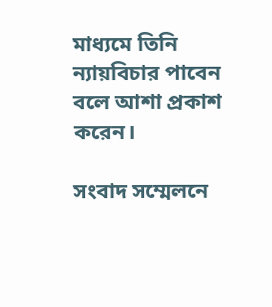মাধ্যমে তিনি ন্যায়বিচার পাবেন বলে আশা প্রকাশ করেন।

সংবাদ সম্মেলনে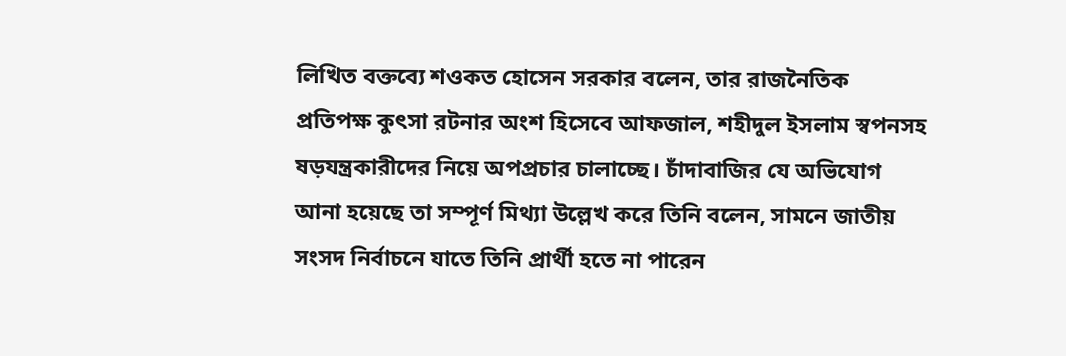লিখিত বক্তব্যে শওকত হোসেন সরকার বলেন, তার রাজনৈতিক প্রতিপক্ষ কুৎসা রটনার অংশ হিসেবে আফজাল, শহীদুল ইসলাম স্বপনসহ ষড়যন্ত্রকারীদের নিয়ে অপপ্রচার চালাচ্ছে। চাঁদাবাজির যে অভিযোগ আনা হয়েছে তা সম্পূর্ণ মিথ্যা উল্লেখ করে তিনি বলেন, সামনে জাতীয় সংসদ নির্বাচনে যাতে তিনি প্রার্থী হতে না পারেন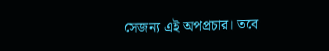সেজন্য এই অপপ্রচার। তবে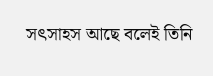সৎসাহস আছে বলেই তিনি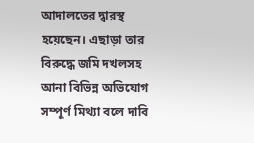আদালতের দ্বারস্থ হয়েছেন। এছাড়া তার বিরুদ্ধে জমি দখলসহ আনা বিভিন্ন অভিযোগ সম্পূর্ণ মিথ্যা বলে দাবি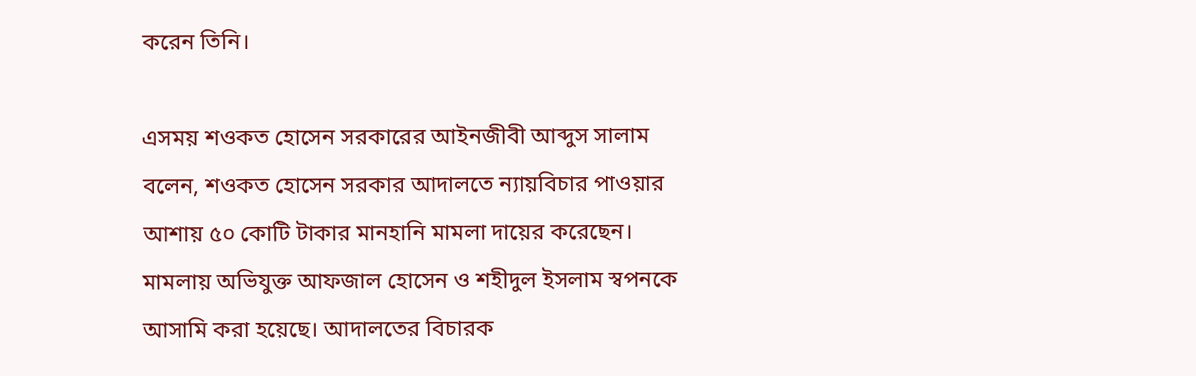করেন তিনি।

এসময় শওকত হোসেন সরকারের আইনজীবী আব্দুস সালাম বলেন, শওকত হোসেন সরকার আদালতে ন্যায়বিচার পাওয়ার আশায় ৫০ কোটি টাকার মানহানি মামলা দায়ের করেছেন। মামলায় অভিযুক্ত আফজাল হোসেন ও শহীদুল ইসলাম স্বপনকে আসামি করা হয়েছে। আদালতের বিচারক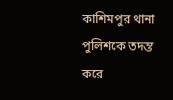কাশিমপুর থানা পুলিশকে তদন্ত করে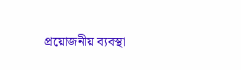প্রয়োজনীয় ব্যবস্থা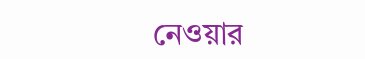নেওয়ার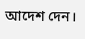আদেশ দেন।